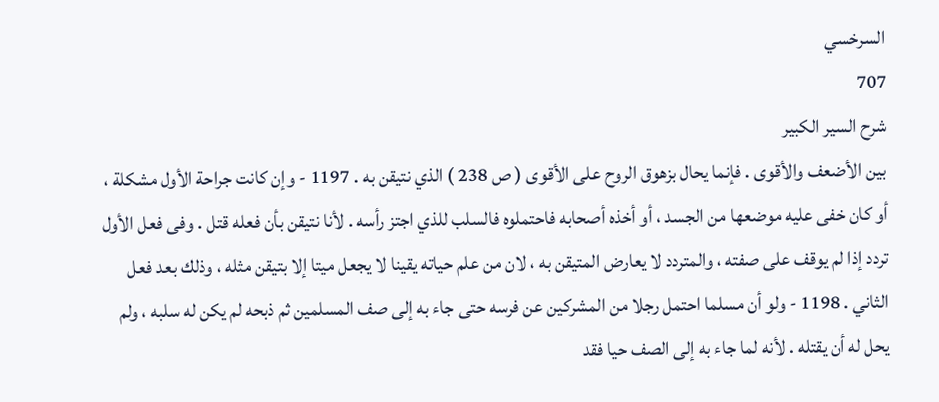السرخسي
707
شرح السير الكبير
بين الأضعف والأقوى . فإنما يحال بزهوق الروح على الأقوى ( ص 238 ) الذي نتيقن به . 1197 - وإن كانت جراحة الأول مشكلة ، أو كان خفى عليه موضعها من الجسد ، أو أخذه أصحابه فاحتملوه فالسلب للذي اجتز رأسه . لأنا نتيقن بأن فعله قتل . وفى فعل الأول تردد إذا لم يوقف على صفته ، والمتردد لا يعارض المتيقن به ، لان من علم حياته يقينا لا يجعل ميتا إلا بتيقن مثله ، وذلك بعد فعل الثاني . 1198 - ولو أن مسلما احتمل رجلا من المشركين عن فرسه حتى جاء به إلى صف المسلمين ثم ذبحه لم يكن له سلبه ، ولم يحل له أن يقتله . لأنه لما جاء به إلى الصف حيا فقد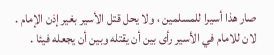صار هذا أسيرا للمسلمين ، ولا يحل قتل الأسير بغير إذن الإمام . لان للامام في الأسير رأى بين أن يقتله وبين أن يجعله فيئا .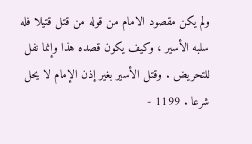ولم يكن مقصود الامام من قوله من قتل قتيلا فله سلبه الأسير ، وكيف يكون قصده هذا وإنما نفل للتحريض . وقتل الأسير بغير إذن الإمام لا يحل شرعا . 1199 -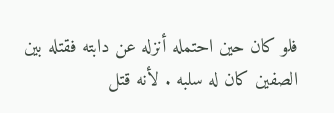فلو كان حين احتمله أنزله عن دابته فقتله بين الصفين كان له سلبه . لأنه قتل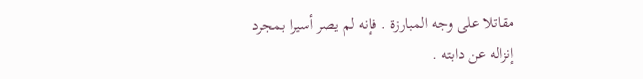مقاتلا على وجه المبارزة . فإنه لم يصر أسيرا بمجرد إنزاله عن دابته .